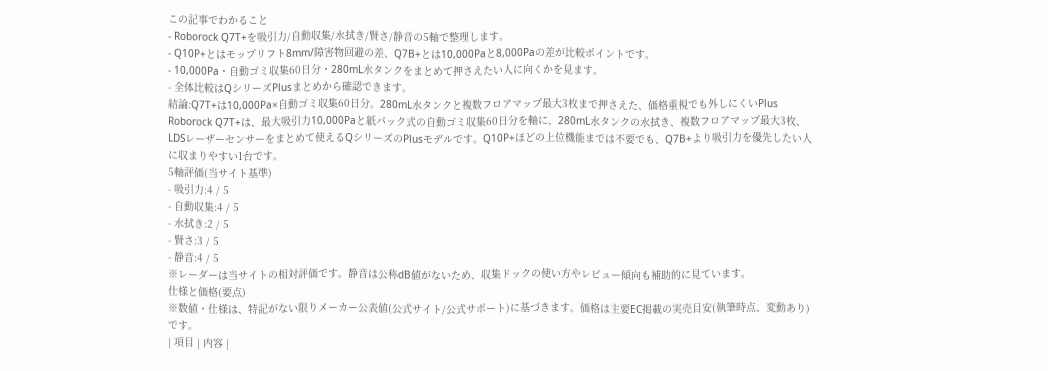この記事でわかること
- Roborock Q7T+を吸引力/自動収集/水拭き/賢さ/静音の5軸で整理します。
- Q10P+とはモップリフト8mm/障害物回避の差、Q7B+とは10,000Paと8,000Paの差が比較ポイントです。
- 10,000Pa・自動ゴミ収集60日分・280mL水タンクをまとめて押さえたい人に向くかを見ます。
- 全体比較はQシリーズPlusまとめから確認できます。
結論:Q7T+は10,000Pa×自動ゴミ収集60日分。280mL水タンクと複数フロアマップ最大3枚まで押さえた、価格重視でも外しにくいPlus
Roborock Q7T+は、最大吸引力10,000Paと紙パック式の自動ゴミ収集60日分を軸に、280mL水タンクの水拭き、複数フロアマップ最大3枚、LDSレーザーセンサーをまとめて使えるQシリーズのPlusモデルです。Q10P+ほどの上位機能までは不要でも、Q7B+より吸引力を優先したい人に収まりやすい1台です。
5軸評価(当サイト基準)
- 吸引力:4 / 5
- 自動収集:4 / 5
- 水拭き:2 / 5
- 賢さ:3 / 5
- 静音:4 / 5
※レーダーは当サイトの相対評価です。静音は公称dB値がないため、収集ドックの使い方やレビュー傾向も補助的に見ています。
仕様と価格(要点)
※数値・仕様は、特記がない限りメーカー公表値(公式サイト/公式サポート)に基づきます。価格は主要EC掲載の実売目安(執筆時点、変動あり)です。
| 項目 | 内容 |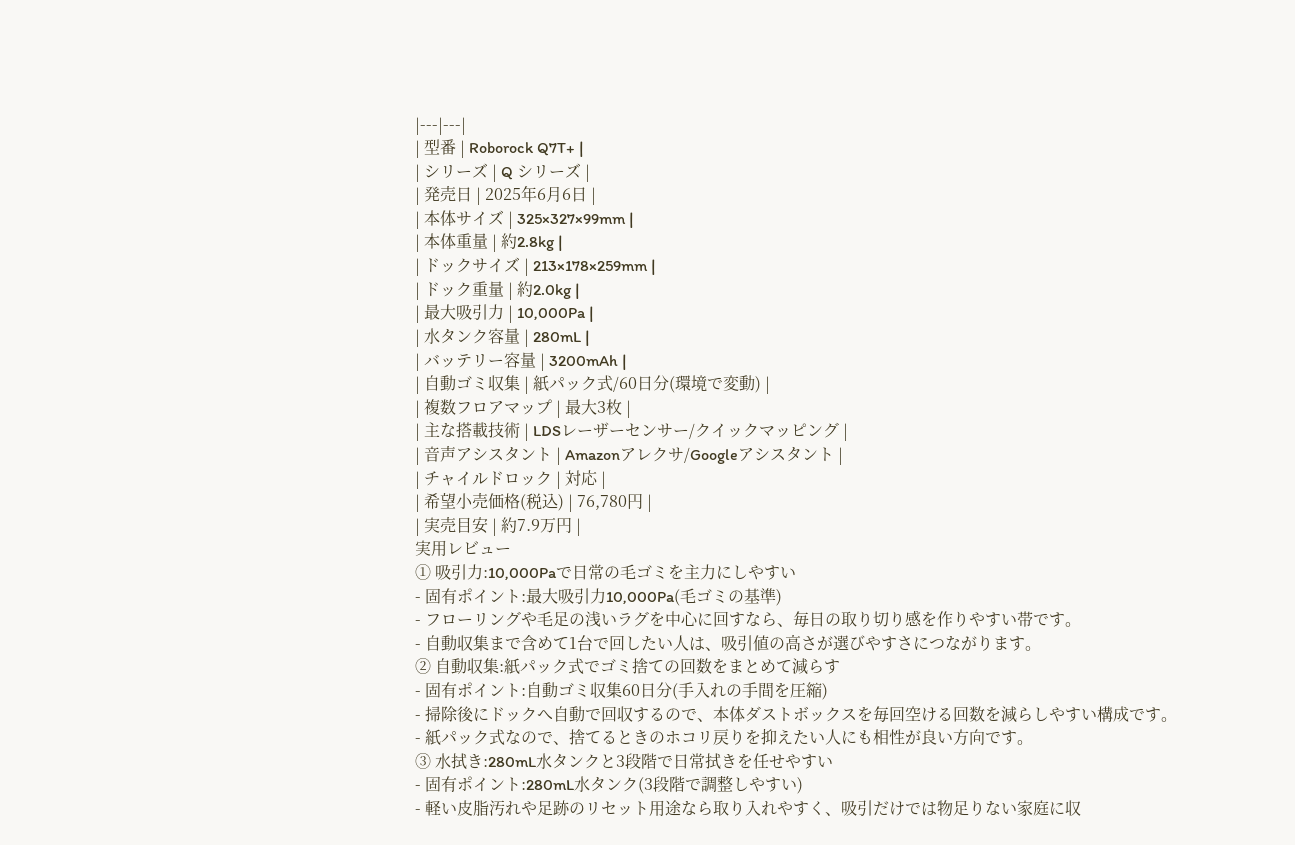|---|---|
| 型番 | Roborock Q7T+ |
| シリーズ | Q シリーズ |
| 発売日 | 2025年6月6日 |
| 本体サイズ | 325×327×99mm |
| 本体重量 | 約2.8kg |
| ドックサイズ | 213×178×259mm |
| ドック重量 | 約2.0kg |
| 最大吸引力 | 10,000Pa |
| 水タンク容量 | 280mL |
| バッテリー容量 | 3200mAh |
| 自動ゴミ収集 | 紙パック式/60日分(環境で変動) |
| 複数フロアマップ | 最大3枚 |
| 主な搭載技術 | LDSレーザーセンサー/クイックマッピング |
| 音声アシスタント | Amazonアレクサ/Googleアシスタント |
| チャイルドロック | 対応 |
| 希望小売価格(税込) | 76,780円 |
| 実売目安 | 約7.9万円 |
実用レビュー
① 吸引力:10,000Paで日常の毛ゴミを主力にしやすい
- 固有ポイント:最大吸引力10,000Pa(毛ゴミの基準)
- フローリングや毛足の浅いラグを中心に回すなら、毎日の取り切り感を作りやすい帯です。
- 自動収集まで含めて1台で回したい人は、吸引値の高さが選びやすさにつながります。
② 自動収集:紙パック式でゴミ捨ての回数をまとめて減らす
- 固有ポイント:自動ゴミ収集60日分(手入れの手間を圧縮)
- 掃除後にドックへ自動で回収するので、本体ダストボックスを毎回空ける回数を減らしやすい構成です。
- 紙パック式なので、捨てるときのホコリ戻りを抑えたい人にも相性が良い方向です。
③ 水拭き:280mL水タンクと3段階で日常拭きを任せやすい
- 固有ポイント:280mL水タンク(3段階で調整しやすい)
- 軽い皮脂汚れや足跡のリセット用途なら取り入れやすく、吸引だけでは物足りない家庭に収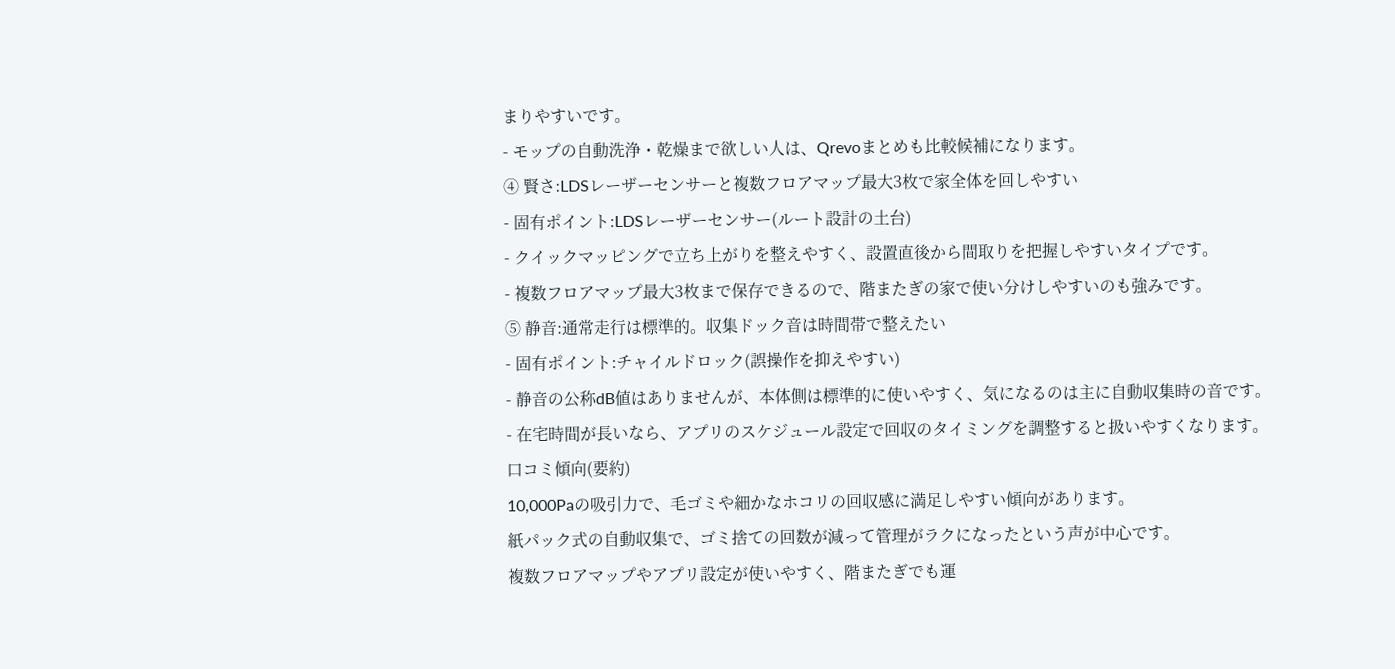まりやすいです。
- モップの自動洗浄・乾燥まで欲しい人は、Qrevoまとめも比較候補になります。
④ 賢さ:LDSレーザーセンサーと複数フロアマップ最大3枚で家全体を回しやすい
- 固有ポイント:LDSレーザーセンサー(ルート設計の土台)
- クイックマッピングで立ち上がりを整えやすく、設置直後から間取りを把握しやすいタイプです。
- 複数フロアマップ最大3枚まで保存できるので、階またぎの家で使い分けしやすいのも強みです。
⑤ 静音:通常走行は標準的。収集ドック音は時間帯で整えたい
- 固有ポイント:チャイルドロック(誤操作を抑えやすい)
- 静音の公称dB値はありませんが、本体側は標準的に使いやすく、気になるのは主に自動収集時の音です。
- 在宅時間が長いなら、アプリのスケジュール設定で回収のタイミングを調整すると扱いやすくなります。
口コミ傾向(要約)
10,000Paの吸引力で、毛ゴミや細かなホコリの回収感に満足しやすい傾向があります。
紙パック式の自動収集で、ゴミ捨ての回数が減って管理がラクになったという声が中心です。
複数フロアマップやアプリ設定が使いやすく、階またぎでも運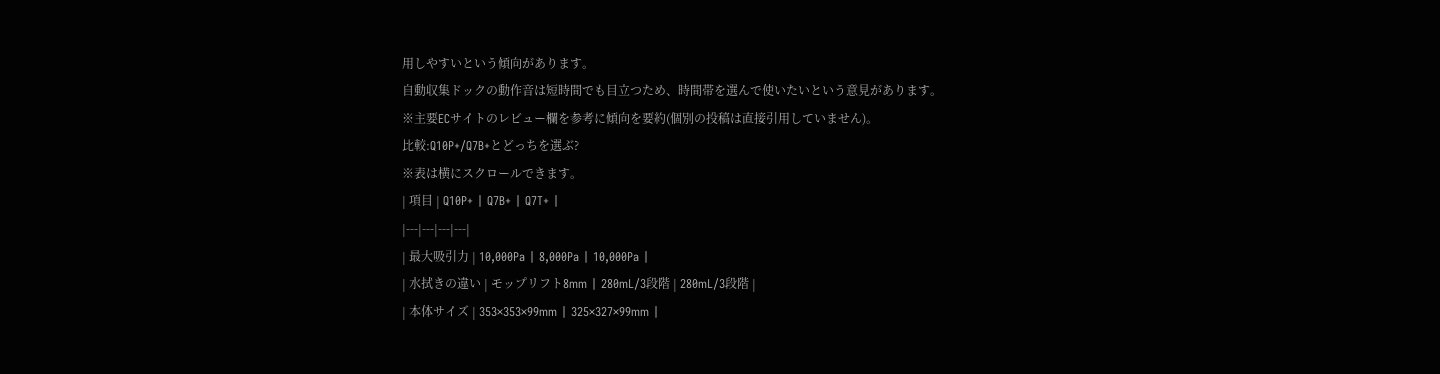用しやすいという傾向があります。
自動収集ドックの動作音は短時間でも目立つため、時間帯を選んで使いたいという意見があります。
※主要ECサイトのレビュー欄を参考に傾向を要約(個別の投稿は直接引用していません)。
比較:Q10P+/Q7B+とどっちを選ぶ?
※表は横にスクロールできます。
| 項目 | Q10P+ | Q7B+ | Q7T+ |
|---|---|---|---|
| 最大吸引力 | 10,000Pa | 8,000Pa | 10,000Pa |
| 水拭きの違い | モップリフト8mm | 280mL/3段階 | 280mL/3段階 |
| 本体サイズ | 353×353×99mm | 325×327×99mm |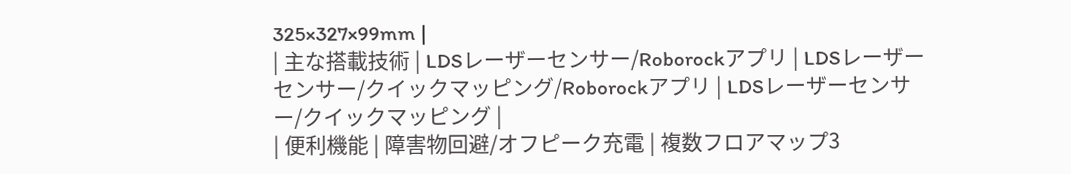325×327×99mm |
| 主な搭載技術 | LDSレーザーセンサー/Roborockアプリ | LDSレーザーセンサー/クイックマッピング/Roborockアプリ | LDSレーザーセンサー/クイックマッピング |
| 便利機能 | 障害物回避/オフピーク充電 | 複数フロアマップ3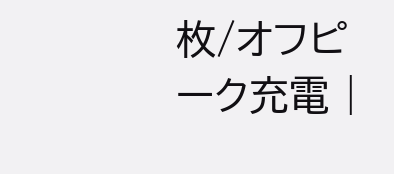枚/オフピーク充電 |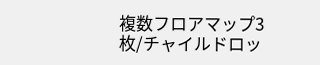複数フロアマップ3枚/チャイルドロッ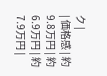ク |
| 価格感 | 約9.8万円 | 約6.9万円 | 約7.9万円 |